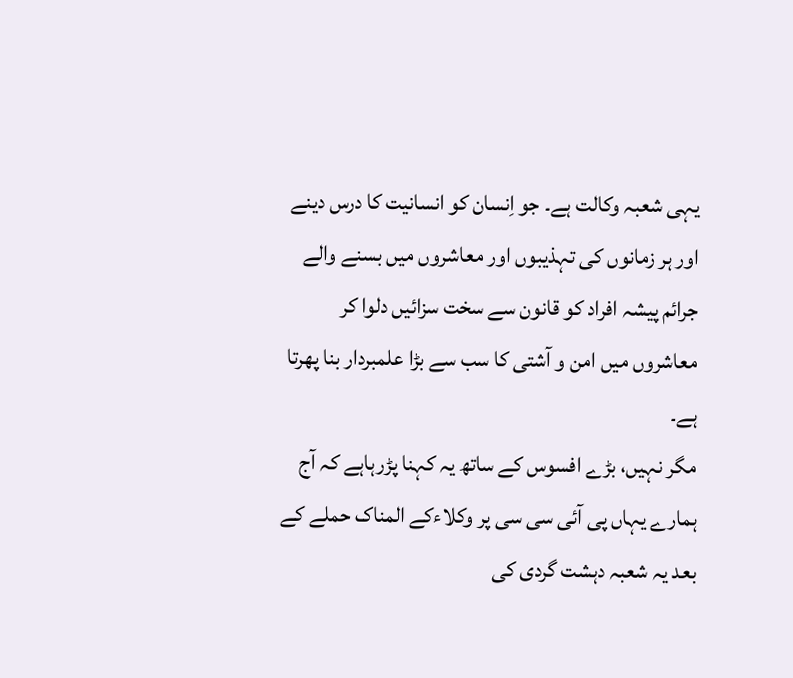یہی شعبہ وکالت ہے۔ جو اِنسان کو انسانیت کا درس دینے اور ہر زمانوں کی تہذیبوں اور معاشروں میں بسنے والے جرائم پیشہ افراد کو قانون سے سخت سزائیں دلوا کر معاشروں میں امن و آشتی کا سب سے بڑا علمبردار بنا پھرتا ہے۔
مگر نہیں، بڑے افسوس کے ساتھ یہ کہنا پڑرہاہے کہ آج ہمارے یہاں پی آئی سی سی پر وکلاءکے المناک حملے کے بعد یہ شعبہ دہشت گردی کی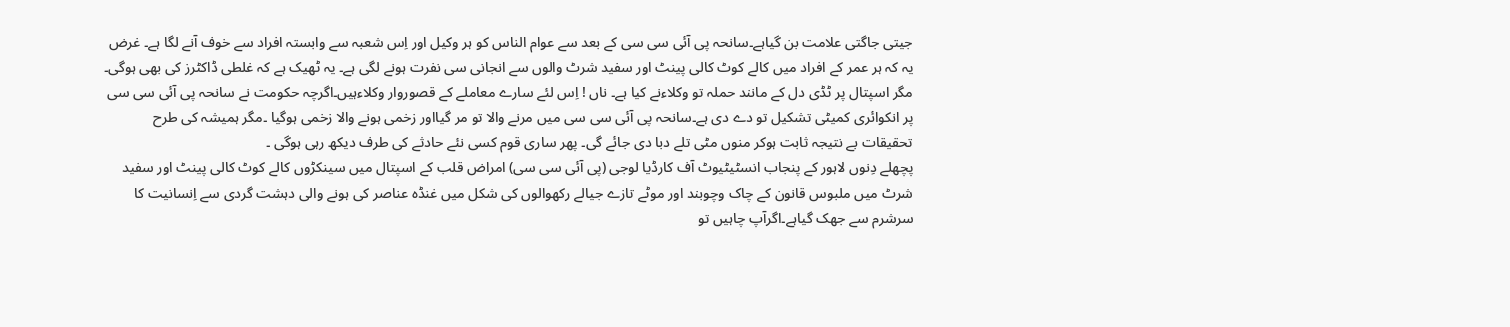جیتی جاگتی علامت بن گیاہے۔سانحہ پی آئی سی سی کے بعد سے عوام الناس کو ہر وکیل اور اِس شعبہ سے وابستہ افراد سے خوف آنے لگا ہے۔ غرض یہ کہ ہر عمر کے افراد میں کالے کوٹ کالی پینٹ اور سفید شرٹ والوں سے انجانی سی نفرت ہونے لگی ہے۔ یہ ٹھیک ہے کہ غلطی ڈاکٹرز کی بھی ہوگی۔ مگر اسپتال پر ٹڈی دل کے مانند حملہ تو وکلاءنے کیا ہے۔ ناں ! اِس لئے سارے معاملے کے قصوروار وکلاءہیں۔اگرچہ حکومت نے سانحہ پی آئی سی سی پر انکوائری کمیٹی تشکیل تو دے دی ہے۔سانحہ پی آئی سی سی میں مرنے والا تو مر گیااور زخمی ہونے والا زخمی ہوگیا ۔مگر ہمیشہ کی طرح تحقیقات بے نتیجہ ثابت ہوکر منوں مٹی تلے دبا دی جائے گی۔ پھر ساری قوم کسی نئے حادثے کی طرف دیکھ رہی ہوگی ۔
پچھلے دِنوں لاہور کے پنجاب انسٹیٹیوٹ آف کارڈیا لوجی (پی آئی سی سی) امراض قلب کے اسپتال میں سینکڑوں کالے کوٹ کالی پینٹ اور سفید شرٹ میں ملبوس قانون کے چاک وچوبند اور موٹے تازے جیالے رکھوالوں کی شکل میں غنڈہ عناصر کی ہونے والی دہشت گردی سے اِنسانیت کا سرشرم سے جھک گیاہے۔اگرآپ چاہیں تو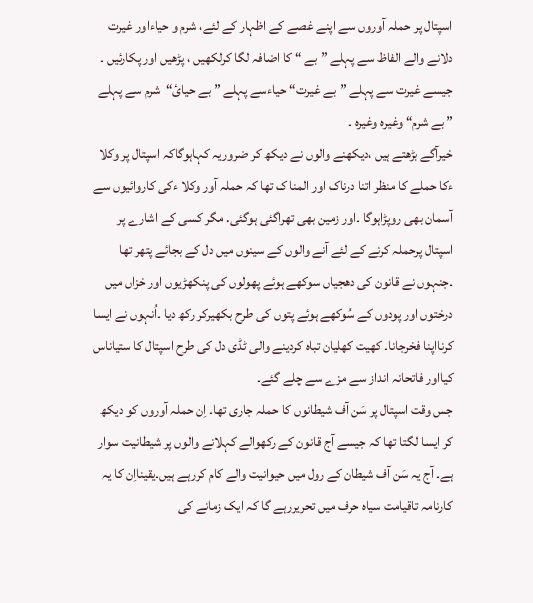اسپتال پر حملہ آوروں سے اپنے غصے کے اظہار کے لئے، شرم و حیاءاور غیرت دلانے والے الفاظ سے پہلے ”بے “ کا اضافہ لگا کرلکھیں ، پڑھیں اور پکارئیں ۔ جیسے غیرت سے پہلے ”بے غیرت“ حیاءسے پہلے ” بے حیائ“شرم سے پہلے ” بے شرم“ وغیرہ وغیرہ ۔
خیرآگے بڑھتے ہیں ،دیکھنے والوں نے دیکھ کر ضروریہ کہاہوگاکہ اسپتال پر وکلا ءکا حملے کا منظر اتنا درناک اور المنا ک تھا کہ حملہ آور وکلا ءکی کاروائیوں سے آسمان بھی روپڑاہوگا ۔اور زمین بھی تھراگئی ہوگئی. مگر کسی کے اشارے پر اسپتال پرحملہ کرنے کے لئے آنے والوں کے سینوں میں دل کے بجائے پتھر تھا ۔جنہوں نے قانون کی دھجیاں سوکھے ہوئے پھولوں کی پنکھڑیوں اور خزاں میں درختوں اور پودوں کے سُوکھے ہوئے پتوں کی طرح بکھیرکر رکھ دیا ۔اُنہوں نے ایسا کرنااپنا فخرجانا۔ کھیت کھلیان تباہ کردینے والی ٹڈی دل کی طرح اسپتال کا ستیاناس کیااور فاتحانہ انداز سے مزے سے چلے گئے۔
جس وقت اسپتال پر سَن آف شیطانوں کا حملہ جاری تھا۔ اِن حملہ آوروں کو دیکھ کر ایسا لگتا تھا کہ جیسے آج قانون کے رکھوالے کہلانے والوں پر شیطانیت سوار ہے۔ آج یہ سَن آف شیطان کے رول میں حیوانیت والے کام کررہے ہیں۔یقینااِن کا یہ کارنامہ تاقیامت سیاہ حرف میں تحریررہے گا کہ ایک زمانے کی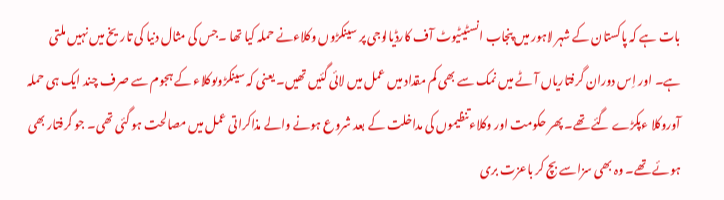بات ہے کہ پاکستان کے شہر لاہور میں پنجاب انسٹیٹیوٹ آف کارڈیالوجی پر سینکڑوں وکلاءنے حملہ کیا تھا ۔جس کی مثال دنیا کی تاریخ میں نہیں ملتی ہے۔ اور اِس دوران گرفتاریاں آٹے میں نمک سے بھی کم مقداد میں عمل میں لائی گئیں تھیں۔ یعنی کہ سینکڑوںوکلاء کے ہجوم سے صرف چند ایک ہی حملہ آوروکلا ءپکڑے گئے تھے۔ پھر حکومت اور وکلاءتنظیموں کی مداخلت کے بعد شروع ہونے والے مذاکراتی عمل میں مصالحت ہو گئی تھی۔ جو گرفتار بھی ہوئے تھے۔ وہ بھی سزاسے بچ کر باعزت بری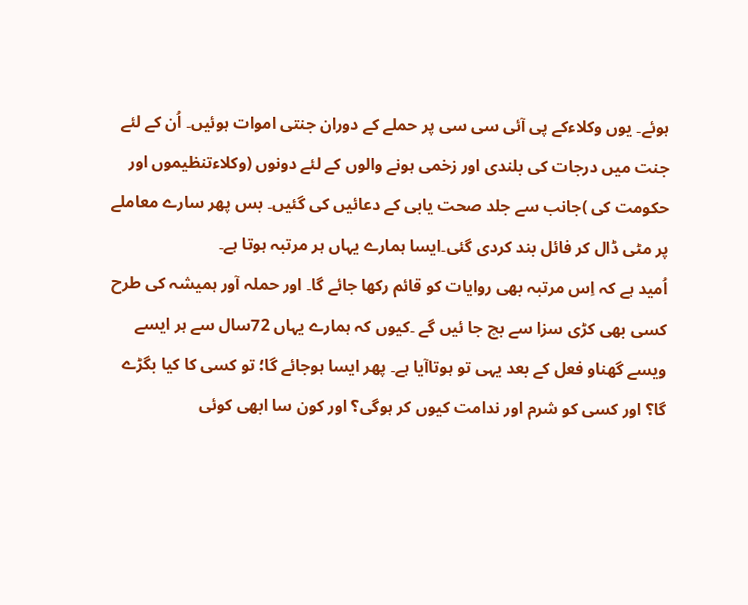ہوئے۔ یوں وکلاءکے پی آئی سی سی پر حملے کے دوران جنتی اموات ہوئیں۔ اُن کے لئے جنت میں درجات کی بلندی اور زخمی ہونے والوں کے لئے دونوں (وکلاءتنظیموں اور حکومت کی )جانب سے جلد صحت یابی کے دعائیں کی گئیں۔ بس پھر سارے معاملے پر مٹی ڈال کر فائل بند کردی گئی۔ایسا ہمارے یہاں ہر مرتبہ ہوتا ہے۔
اُمید ہے کہ اِس مرتبہ بھی روایات کو قائم رکھا جائے گا۔ اور حملہ آور ہمیشہ کی طرح کسی بھی کڑی سزا سے بچ جا ئیں گے ۔کیوں کہ ہمارے یہاں 72سال سے ہر ایسے ویسے گھناو فعل کے بعد یہی تو ہوتاآیا ہے۔ پھر ایسا ہوجائے گا؛ تو کسی کا کیا بگڑے گا؟ اور کسی کو شرم اور ندامت کیوں کر ہوگی؟ اور کون سا ابھی کوئی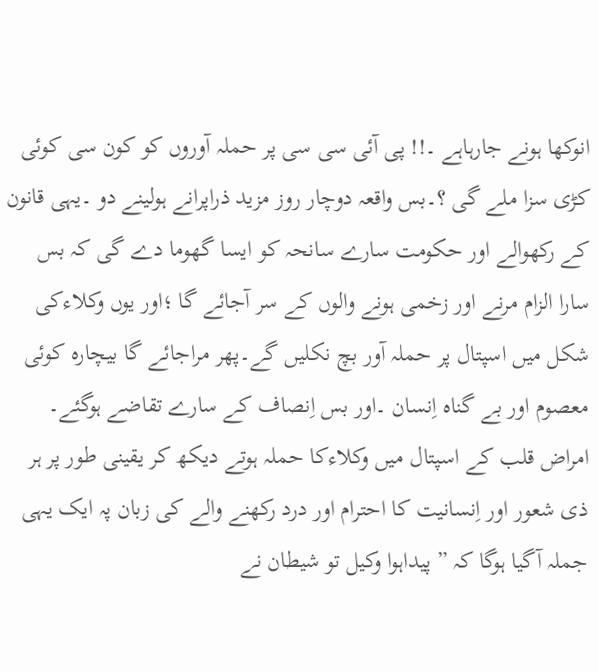انوکھا ہونے جارہاہے ۔!! پی آئی سی سی پر حملہ آوروں کو کون سی کوئی کڑی سزا ملے گی ؟۔بس واقعہ دوچار روز مزید ذراپرانے ہولینے دو ۔یہی قانون کے رکھوالے اور حکومت سارے سانحہ کو ایسا گھوما دے گی کہ بس سارا الزام مرنے اور زخمی ہونے والوں کے سر آجائے گا ؛اور یوں وکلاءکی شکل میں اسپتال پر حملہ آور بچ نکلیں گے۔پھر مراجائے گا بیچارہ کوئی معصوم اور بے گناہ اِنسان ۔اور بس اِنصاف کے سارے تقاضے ہوگئے۔
امراض قلب کے اسپتال میں وکلاءکا حملہ ہوتے دیکھ کر یقینی طور پر ہر ذی شعور اور اِنسانیت کا احترام اور درد رکھنے والے کی زبان پہ ایک یہی جملہ آگیا ہوگا کہ ” پیداہوا وکیل تو شیطان نے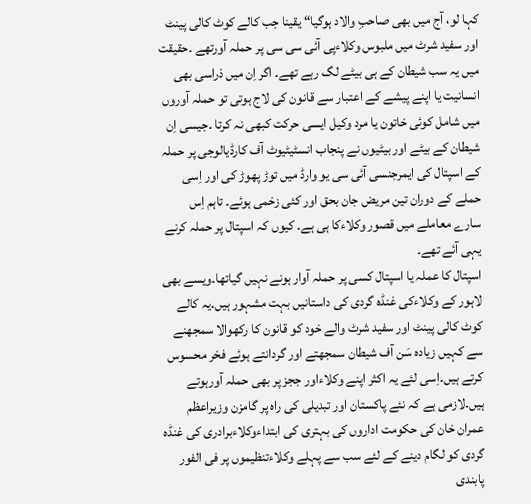کہا لو، آج میں بھی صاحبِ والاد ہوگیا“ یقینا جب کالے کوٹ کالی پینٹ اور سفید شرٹ میں ملبوس وکلاءپی آئی سی سی پر حملہ آورتھے ۔حقیقت میں یہ سب شیطان کے ہی بیٹے لگ رہے تھے۔ اگر اِن میں ذراسی بھی انسانیت یا اپنے پیشے کے اعتبار سے قانون کی لاج ہوتی تو حملہ آوروں میں شامل کوئی خاتون یا مرد وکیل ایسی حرکت کبھی نہ کرتا ۔جیسی اِن شیطان کے بیٹے اور بیٹیوں نے پنجاب انسٹیٹیوٹ آف کارڈیالوجی پر حملہ کے اسپتال کی ایمرجنسی آئی سی یو وارڈ میں توڑ پھوڑ کی اور اِسی حملے کے دوران تین مریض جان بحق اور کئی زخمی ہوئے۔ تاہم اِس سارے معاملے میں قصور وکلاءکا ہی ہے۔ کیوں کہ اسپتال پر حملہ کرنے یہی آئے تھے۔
اسپتال کا عملہ یا اسپتال کسی پر حملہ آوار ہونے نہیں گیاتھا۔ویسے بھی لاہور کے وکلاءکی غنڈہ گردی کی داستانیں بہت مشہور ہیں۔یہ کالے کوٹ کالی پینٹ اور سفید شرٹ والے خود کو قانون کا رکھوالا سمجھنے سے کہیں زیادہ سَن آف شیطان سمجھتے اور گردانتے ہوئے فخر محسوس کرتے ہیں۔اِسی لئے یہ اکثر اپنے وکلاءاور ججز پر بھی حملہ آورہوتے ہیں۔لازمی ہے کہ نئے پاکستان اور تبدیلی کی راہ پر گامزن وزیراعظم عمران خان کی حکومت اداروں کی بہتری کی ابتداءوکلاءبرادری کی غنڈہ گردی کو لگام دینے کے لئے سب سے پہلے وکلاءتنظیموں پر فی الفور پابندی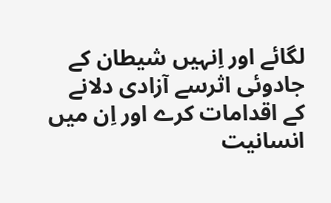لگائے اور اِنہیں شیطان کے جادوئی اثرسے آزادی دلانے کے اقدامات کرے اور اِن میں انسانیت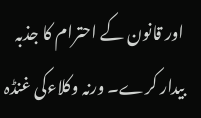اور قانون کے احترام کا جذبہ بیدار کرے۔ ورنہ وکلاءکی غنڈہ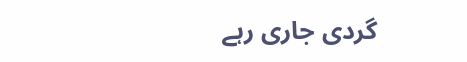گردی جاری رہے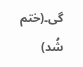گی۔(ختم شُد)